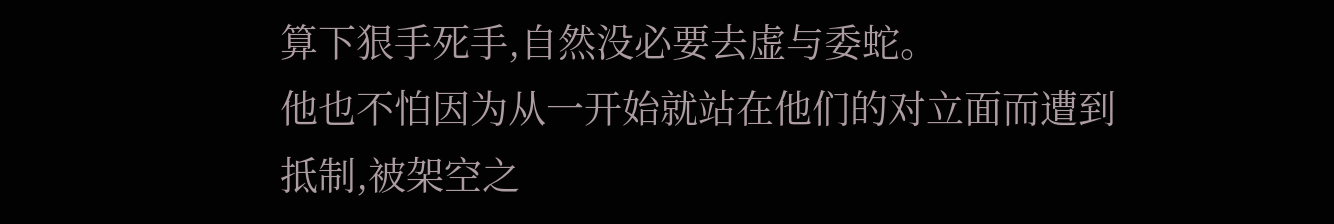算下狠手死手,自然没必要去虚与委蛇。
他也不怕因为从一开始就站在他们的对立面而遭到抵制,被架空之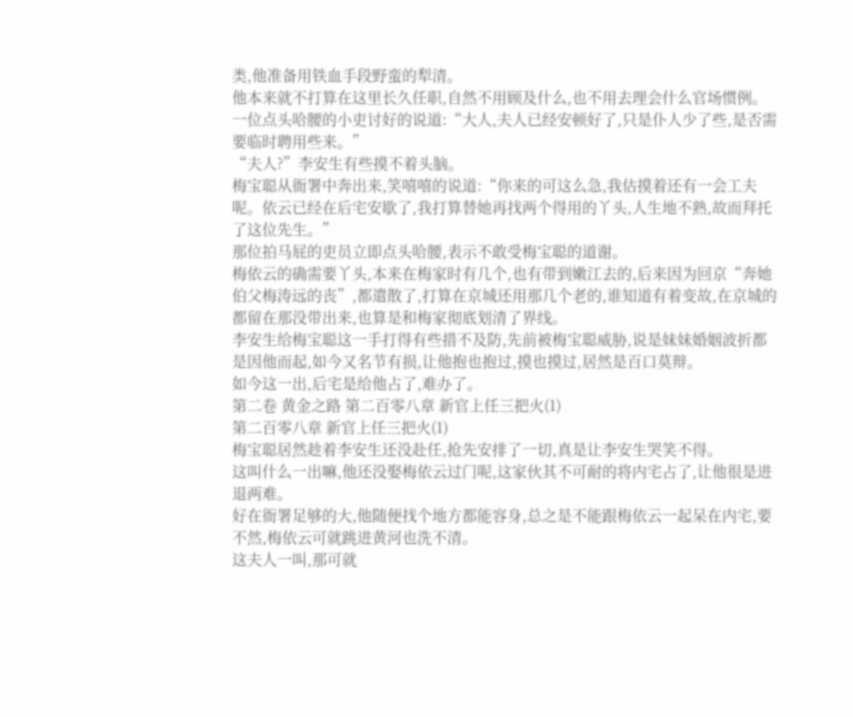类,他准备用铁血手段野蛮的犁清。
他本来就不打算在这里长久任职,自然不用顾及什么,也不用去理会什么官场惯例。
一位点头哈腰的小吏讨好的说道:“大人,夫人已经安顿好了,只是仆人少了些,是否需要临时聘用些来。”
“夫人?”李安生有些摸不着头脑。
梅宝聪从衙署中奔出来,笑嘻嘻的说道:“你来的可这么急,我估摸着还有一会工夫呢。依云已经在后宅安歇了,我打算替她再找两个得用的丫头,人生地不熟,故而拜托了这位先生。”
那位拍马屁的吏员立即点头哈腰,表示不敢受梅宝聪的道谢。
梅依云的确需要丫头,本来在梅家时有几个,也有带到嫩江去的,后来因为回京“奔她伯父梅涛远的丧”,都遣散了,打算在京城还用那几个老的,谁知道有着变故,在京城的都留在那没带出来,也算是和梅家彻底划清了界线。
李安生给梅宝聪这一手打得有些措不及防,先前被梅宝聪威胁,说是妹妹婚姻波折都是因他而起,如今又名节有损,让他抱也抱过,摸也摸过,居然是百口莫辩。
如今这一出,后宅是给他占了,难办了。
第二卷 黄金之路 第二百零八章 新官上任三把火(1)
第二百零八章 新官上任三把火(1)
梅宝聪居然趁着李安生还没赴任,抢先安排了一切,真是让李安生哭笑不得。
这叫什么一出嘛,他还没娶梅依云过门呢,这家伙其不可耐的将内宅占了,让他很是进退两难。
好在衙署足够的大,他随便找个地方都能容身,总之是不能跟梅依云一起呆在内宅,要不然,梅依云可就跳进黄河也洗不清。
这夫人一叫,那可就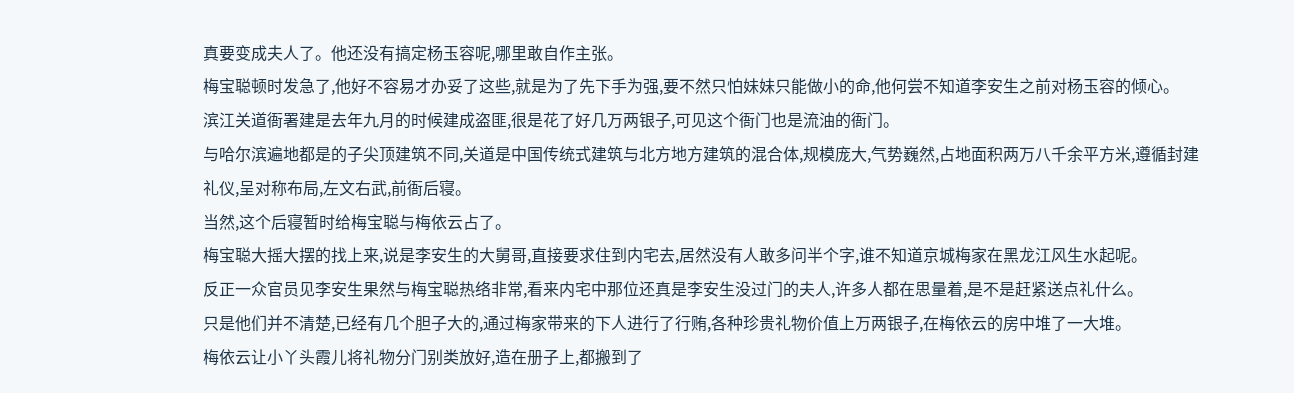真要变成夫人了。他还没有搞定杨玉容呢,哪里敢自作主张。
梅宝聪顿时发急了,他好不容易才办妥了这些,就是为了先下手为强,要不然只怕妹妹只能做小的命,他何尝不知道李安生之前对杨玉容的倾心。
滨江关道衙署建是去年九月的时候建成盗匪,很是花了好几万两银子,可见这个衙门也是流油的衙门。
与哈尔滨遍地都是的子尖顶建筑不同,关道是中国传统式建筑与北方地方建筑的混合体,规模庞大,气势巍然,占地面积两万八千余平方米,遵循封建礼仪,呈对称布局,左文右武,前衙后寝。
当然,这个后寝暂时给梅宝聪与梅依云占了。
梅宝聪大摇大摆的找上来,说是李安生的大舅哥,直接要求住到内宅去,居然没有人敢多问半个字,谁不知道京城梅家在黑龙江风生水起呢。
反正一众官员见李安生果然与梅宝聪热络非常,看来内宅中那位还真是李安生没过门的夫人,许多人都在思量着,是不是赶紧送点礼什么。
只是他们并不清楚,已经有几个胆子大的,通过梅家带来的下人进行了行贿,各种珍贵礼物价值上万两银子,在梅依云的房中堆了一大堆。
梅依云让小丫头霞儿将礼物分门别类放好,造在册子上,都搬到了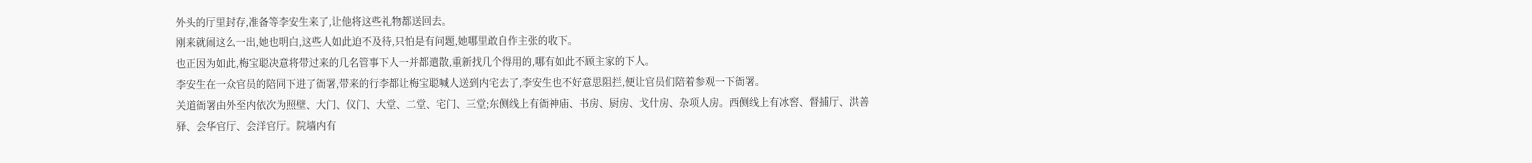外头的厅里封存,准备等李安生来了,让他将这些礼物都送回去。
刚来就闹这么一出,她也明白,这些人如此迫不及待,只怕是有问题,她哪里敢自作主张的收下。
也正因为如此,梅宝聪决意将带过来的几名管事下人一并都遣散,重新找几个得用的,哪有如此不顾主家的下人。
李安生在一众官员的陪同下进了衙署,带来的行李都让梅宝聪喊人送到内宅去了,李安生也不好意思阻拦,便让官员们陪着参观一下衙署。
关道衙署由外至内依次为照壁、大门、仪门、大堂、二堂、宅门、三堂;东侧线上有衙神庙、书房、厨房、戈什房、杂项人房。西侧线上有冰窖、督捕厅、洪善驿、会华官厅、会洋官厅。院墙内有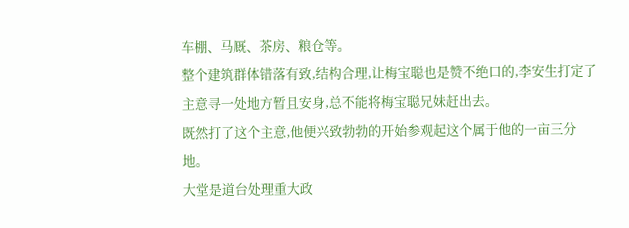车棚、马厩、茶房、粮仓等。
整个建筑群体错落有致,结构合理,让梅宝聪也是赞不绝口的,李安生打定了主意寻一处地方暂且安身,总不能将梅宝聪兄妹赶出去。
既然打了这个主意,他便兴致勃勃的开始参观起这个属于他的一亩三分地。
大堂是道台处理重大政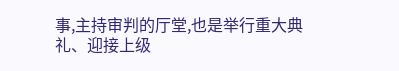事,主持审判的厅堂,也是举行重大典礼、迎接上级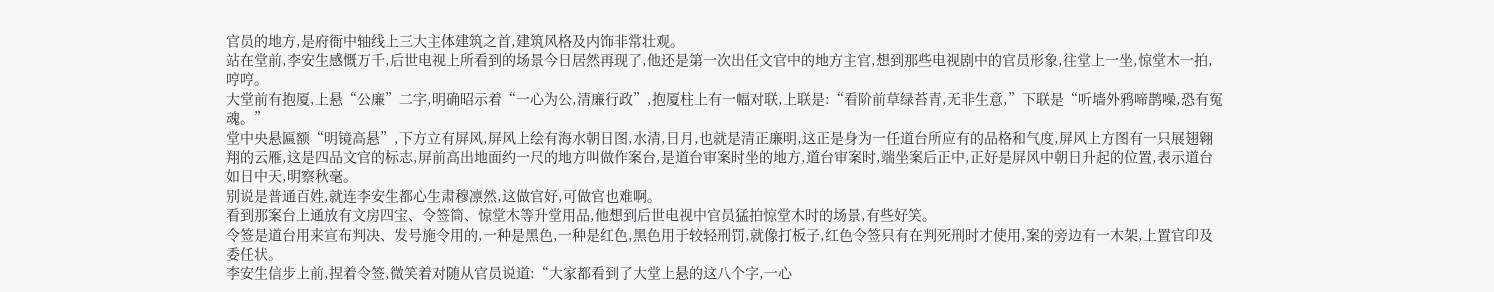官员的地方,是府衙中轴线上三大主体建筑之首,建筑风格及内饰非常壮观。
站在堂前,李安生感慨万千,后世电视上所看到的场景今日居然再现了,他还是第一次出任文官中的地方主官,想到那些电视剧中的官员形象,往堂上一坐,惊堂木一拍,哼哼。
大堂前有抱厦,上悬“公廉”二字,明确昭示着“一心为公,清廉行政”,抱厦柱上有一幅对联,上联是:“看阶前草绿苔青,无非生意,”下联是“听墙外鸦啼鹊噪,恐有冤魂。”
堂中央悬匾额“明镜高悬”,下方立有屏风,屏风上绘有海水朝日图,水清,日月,也就是清正廉明,这正是身为一任道台所应有的品格和气度,屏风上方图有一只展翅翱翔的云雁,这是四品文官的标志,屏前高出地面约一尺的地方叫做作案台,是道台审案时坐的地方,道台审案时,端坐案后正中,正好是屏风中朝日升起的位置,表示道台如日中天,明察秋毫。
别说是普通百姓,就连李安生都心生肃穆凛然,这做官好,可做官也难啊。
看到那案台上通放有文房四宝、令签筒、惊堂木等升堂用品,他想到后世电视中官员猛拍惊堂木时的场景,有些好笑。
令签是道台用来宣布判决、发号施令用的,一种是黑色,一种是红色,黑色用于较轻刑罚,就像打板子,红色令签只有在判死刑时才使用,案的旁边有一木架,上置官印及委任状。
李安生信步上前,捏着令签,微笑着对随从官员说道:“大家都看到了大堂上悬的这八个字,一心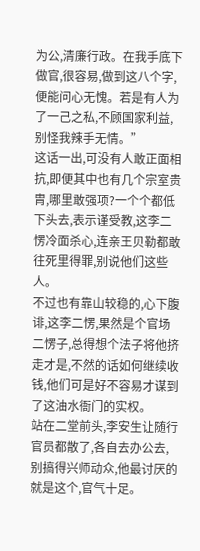为公,清廉行政。在我手底下做官,很容易,做到这八个字,便能问心无愧。若是有人为了一己之私,不顾国家利益,别怪我辣手无情。”
这话一出,可没有人敢正面相抗,即便其中也有几个宗室贵胄,哪里敢强项?一个个都低下头去,表示谨受教,这李二愣冷面杀心,连亲王贝勒都敢往死里得罪,别说他们这些人。
不过也有靠山较稳的,心下腹诽,这李二愣,果然是个官场二愣子,总得想个法子将他挤走才是,不然的话如何继续收钱,他们可是好不容易才谋到了这油水衙门的实权。
站在二堂前头,李安生让随行官员都散了,各自去办公去,别搞得兴师动众,他最讨厌的就是这个,官气十足。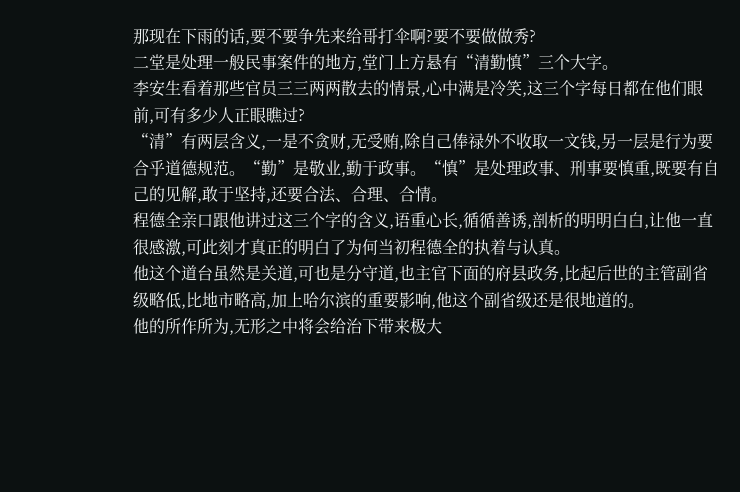那现在下雨的话,要不要争先来给哥打伞啊?要不要做做秀?
二堂是处理一般民事案件的地方,堂门上方悬有“清勤慎”三个大字。
李安生看着那些官员三三两两散去的情景,心中满是冷笑,这三个字每日都在他们眼前,可有多少人正眼瞧过?
“清”有两层含义,一是不贪财,无受贿,除自己俸禄外不收取一文钱,另一层是行为要合乎道德规范。“勤”是敬业,勤于政事。“慎”是处理政事、刑事要慎重,既要有自己的见解,敢于坚持,还要合法、合理、合情。
程德全亲口跟他讲过这三个字的含义,语重心长,循循善诱,剖析的明明白白,让他一直很感激,可此刻才真正的明白了为何当初程德全的执着与认真。
他这个道台虽然是关道,可也是分守道,也主官下面的府县政务,比起后世的主管副省级略低,比地市略高,加上哈尔滨的重要影响,他这个副省级还是很地道的。
他的所作所为,无形之中将会给治下带来极大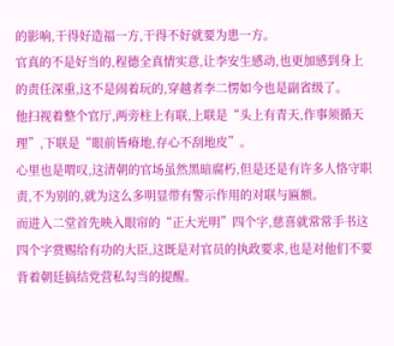的影响,干得好造福一方,干得不好就要为患一方。
官真的不是好当的,程德全真情实意,让李安生感动,也更加感到身上的责任深重,这不是闹着玩的,穿越者李二愣如今也是副省级了。
他扫视着整个官厅,两旁柱上有联,上联是“头上有青天,作事须循天理”,下联是“眼前皆瘠地,存心不刮地皮”。
心里也是喟叹,这清朝的官场虽然黑暗腐朽,但是还是有许多人恪守职责,不为别的,就为这么多明显带有警示作用的对联与匾额。
而进入二堂首先映入眼帘的“正大光明”四个字,慈喜就常常手书这四个字赏赐给有功的大臣,这既是对官员的执政要求,也是对他们不要背着朝廷搞结党营私勾当的提醒。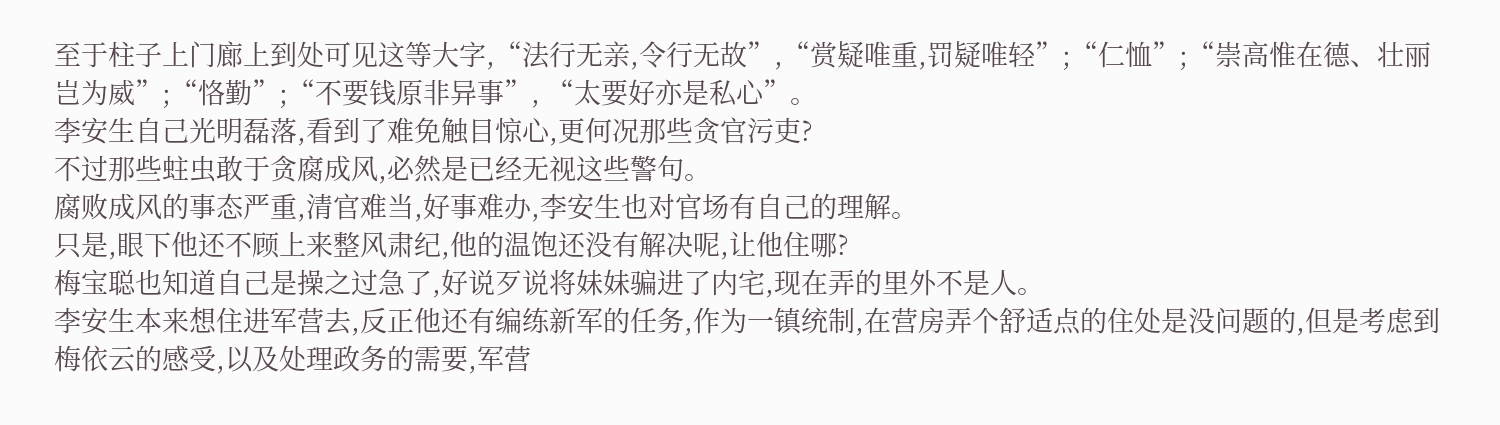至于柱子上门廊上到处可见这等大字,“法行无亲,令行无故”,“赏疑唯重,罚疑唯轻”;“仁恤”;“崇高惟在德、壮丽岂为威”;“恪勤”;“不要钱原非异事”, “太要好亦是私心”。
李安生自己光明磊落,看到了难免触目惊心,更何况那些贪官污吏?
不过那些蛀虫敢于贪腐成风,必然是已经无视这些警句。
腐败成风的事态严重,清官难当,好事难办,李安生也对官场有自己的理解。
只是,眼下他还不顾上来整风肃纪,他的温饱还没有解决呢,让他住哪?
梅宝聪也知道自己是操之过急了,好说歹说将妹妹骗进了内宅,现在弄的里外不是人。
李安生本来想住进军营去,反正他还有编练新军的任务,作为一镇统制,在营房弄个舒适点的住处是没问题的,但是考虑到梅依云的感受,以及处理政务的需要,军营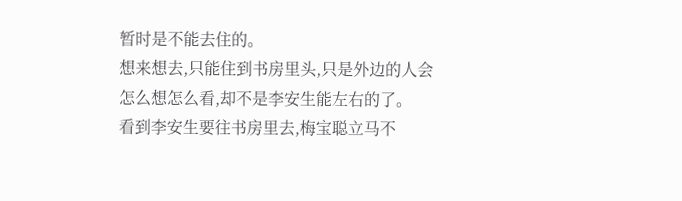暂时是不能去住的。
想来想去,只能住到书房里头,只是外边的人会怎么想怎么看,却不是李安生能左右的了。
看到李安生要往书房里去,梅宝聪立马不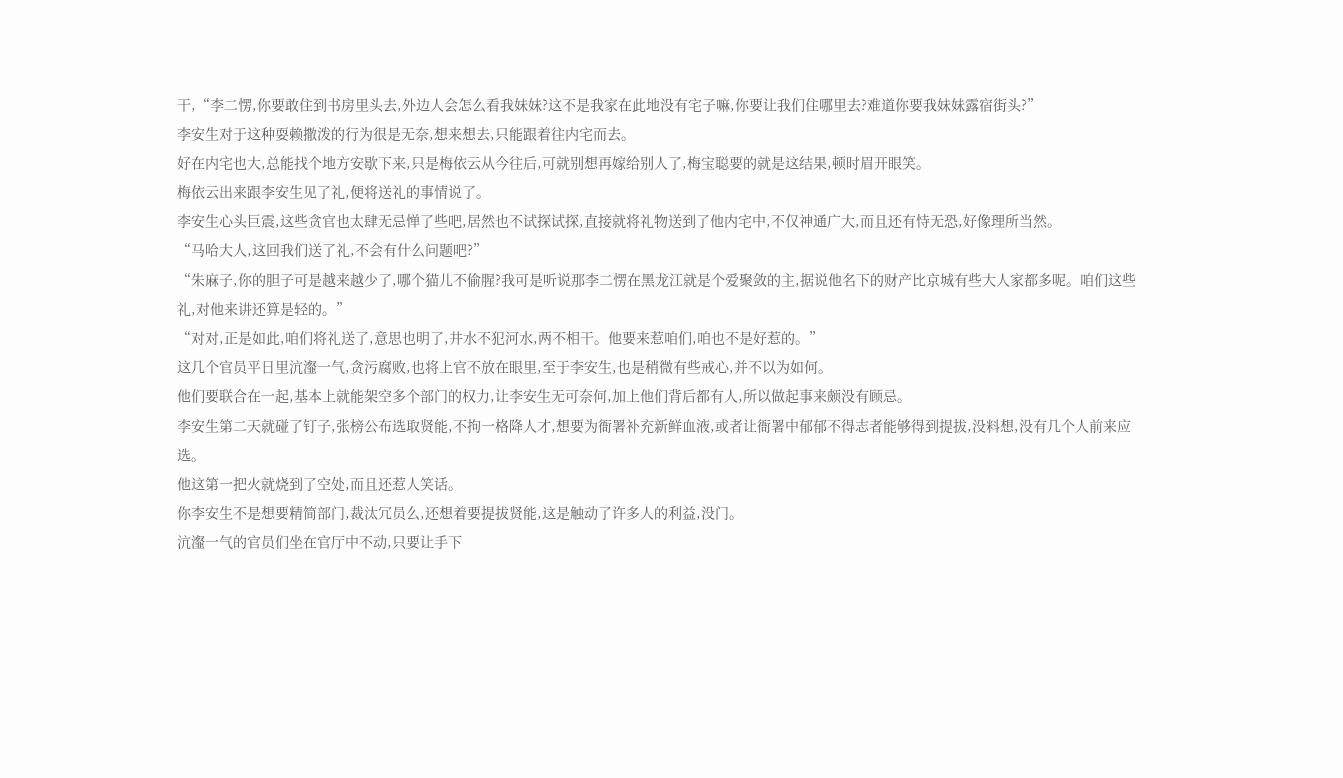干,“李二愣,你要敢住到书房里头去,外边人会怎么看我妹妹?这不是我家在此地没有宅子嘛,你要让我们住哪里去?难道你要我妹妹露宿街头?”
李安生对于这种耍赖撒泼的行为很是无奈,想来想去,只能跟着往内宅而去。
好在内宅也大,总能找个地方安歇下来,只是梅依云从今往后,可就别想再嫁给别人了,梅宝聪要的就是这结果,顿时眉开眼笑。
梅依云出来跟李安生见了礼,便将送礼的事情说了。
李安生心头巨震,这些贪官也太肆无忌惮了些吧,居然也不试探试探,直接就将礼物送到了他内宅中,不仅神通广大,而且还有恃无恐,好像理所当然。
“马哈大人,这回我们送了礼,不会有什么问题吧?”
“朱麻子,你的胆子可是越来越少了,哪个猫儿不偷腥?我可是听说那李二愣在黑龙江就是个爱聚敛的主,据说他名下的财产比京城有些大人家都多呢。咱们这些礼,对他来讲还算是轻的。”
“对对,正是如此,咱们将礼送了,意思也明了,井水不犯河水,两不相干。他要来惹咱们,咱也不是好惹的。”
这几个官员平日里沆瀣一气,贪污腐败,也将上官不放在眼里,至于李安生,也是稍微有些戒心,并不以为如何。
他们要联合在一起,基本上就能架空多个部门的权力,让李安生无可奈何,加上他们背后都有人,所以做起事来颇没有顾忌。
李安生第二天就碰了钉子,张榜公布选取贤能,不拘一格降人才,想要为衙署补充新鲜血液,或者让衙署中郁郁不得志者能够得到提拔,没料想,没有几个人前来应选。
他这第一把火就烧到了空处,而且还惹人笑话。
你李安生不是想要精简部门,裁汰冗员么,还想着要提拔贤能,这是触动了许多人的利益,没门。
沆瀣一气的官员们坐在官厅中不动,只要让手下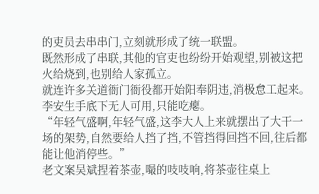的吏员去串串门,立刻就形成了统一联盟。
既然形成了串联,其他的官吏也纷纷开始观望,别被这把火给烧到,也别给人家孤立。
就连许多关道衙门衙役都开始阳奉阴违,消极怠工起来。
李安生手底下无人可用,只能吃瘪。
“年轻气盛啊,年轻气盛,这李大人上来就摆出了大干一场的架势,自然要给人挡了挡,不管挡得回挡不回,往后都能让他消停些。”
老文案吴斌捏着茶壶,嘬的吱吱响,将茶壶往桌上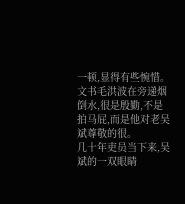一顿,显得有些惋惜。
文书毛洪波在旁递烟倒水,很是殷勤,不是拍马屁,而是他对老吴斌尊敬的很。
几十年吏员当下来,吴斌的一双眼睛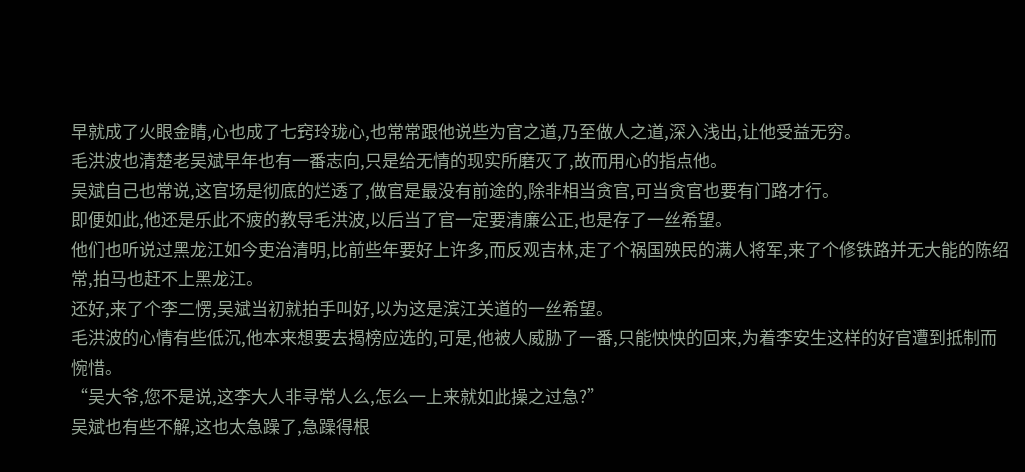早就成了火眼金睛,心也成了七窍玲珑心,也常常跟他说些为官之道,乃至做人之道,深入浅出,让他受益无穷。
毛洪波也清楚老吴斌早年也有一番志向,只是给无情的现实所磨灭了,故而用心的指点他。
吴斌自己也常说,这官场是彻底的烂透了,做官是最没有前途的,除非相当贪官,可当贪官也要有门路才行。
即便如此,他还是乐此不疲的教导毛洪波,以后当了官一定要清廉公正,也是存了一丝希望。
他们也听说过黑龙江如今吏治清明,比前些年要好上许多,而反观吉林,走了个祸国殃民的满人将军,来了个修铁路并无大能的陈绍常,拍马也赶不上黑龙江。
还好,来了个李二愣,吴斌当初就拍手叫好,以为这是滨江关道的一丝希望。
毛洪波的心情有些低沉,他本来想要去揭榜应选的,可是,他被人威胁了一番,只能怏怏的回来,为着李安生这样的好官遭到抵制而惋惜。
“吴大爷,您不是说,这李大人非寻常人么,怎么一上来就如此操之过急?”
吴斌也有些不解,这也太急躁了,急躁得根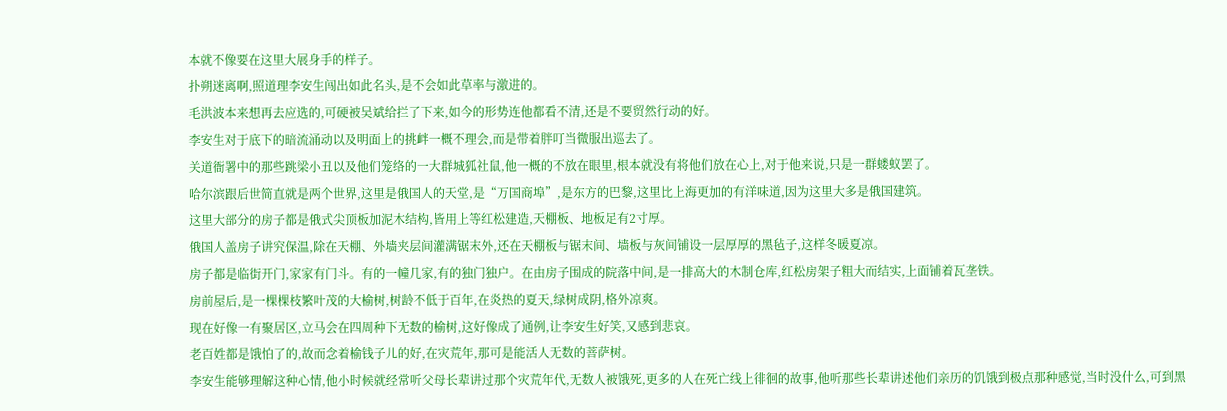本就不像要在这里大展身手的样子。
扑朔迷离啊,照道理李安生闯出如此名头,是不会如此草率与激进的。
毛洪波本来想再去应选的,可硬被吴斌给拦了下来,如今的形势连他都看不清,还是不要贸然行动的好。
李安生对于底下的暗流涌动以及明面上的挑衅一概不理会,而是带着胖叮当微服出巡去了。
关道衙署中的那些跳梁小丑以及他们笼络的一大群城狐社鼠,他一概的不放在眼里,根本就没有将他们放在心上,对于他来说,只是一群蝼蚁罢了。
哈尔滨跟后世简直就是两个世界,这里是俄国人的天堂,是“万国商埠”,是东方的巴黎,这里比上海更加的有洋味道,因为这里大多是俄国建筑。
这里大部分的房子都是俄式尖顶板加泥木结构,皆用上等红松建造,天棚板、地板足有2寸厚。
俄国人盖房子讲究保温,除在天棚、外墙夹层间灌满锯末外,还在天棚板与锯末间、墙板与灰间铺设一层厚厚的黑毡子,这样冬暖夏凉。
房子都是临街开门,家家有门斗。有的一幢几家,有的独门独户。在由房子围成的院落中间,是一排高大的木制仓库,红松房架子粗大而结实,上面铺着瓦垄铁。
房前屋后,是一棵棵枝繁叶茂的大榆树,树龄不低于百年,在炎热的夏天,绿树成阴,格外凉爽。
现在好像一有聚居区,立马会在四周种下无数的榆树,这好像成了通例,让李安生好笑,又感到悲哀。
老百姓都是饿怕了的,故而念着榆钱子儿的好,在灾荒年,那可是能活人无数的菩萨树。
李安生能够理解这种心情,他小时候就经常听父母长辈讲过那个灾荒年代,无数人被饿死,更多的人在死亡线上徘徊的故事,他听那些长辈讲述他们亲历的饥饿到极点那种感觉,当时没什么,可到黑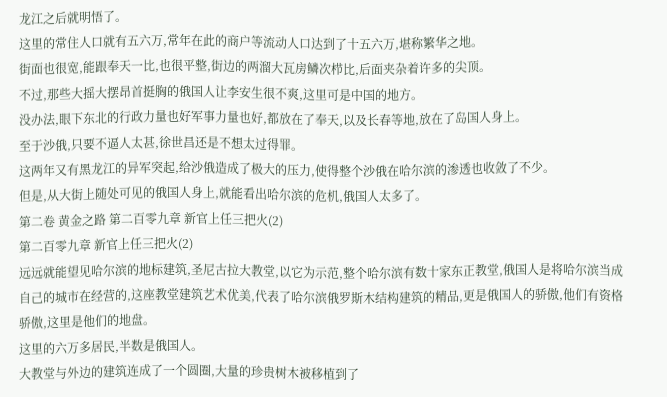龙江之后就明悟了。
这里的常住人口就有五六万,常年在此的商户等流动人口达到了十五六万,堪称繁华之地。
街面也很宽,能跟奉天一比,也很平整,街边的两溜大瓦房鳞次栉比,后面夹杂着许多的尖顶。
不过,那些大摇大摆昂首挺胸的俄国人让李安生很不爽,这里可是中国的地方。
没办法,眼下东北的行政力量也好军事力量也好,都放在了奉天,以及长春等地,放在了岛国人身上。
至于沙俄,只要不逼人太甚,徐世昌还是不想太过得罪。
这两年又有黑龙江的异军突起,给沙俄造成了极大的压力,使得整个沙俄在哈尔滨的渗透也收敛了不少。
但是,从大街上随处可见的俄国人身上,就能看出哈尔滨的危机,俄国人太多了。
第二卷 黄金之路 第二百零九章 新官上任三把火(2)
第二百零九章 新官上任三把火(2)
远远就能望见哈尔滨的地标建筑,圣尼古拉大教堂,以它为示范,整个哈尔滨有数十家东正教堂,俄国人是将哈尔滨当成自己的城市在经营的,这座教堂建筑艺术优美,代表了哈尔滨俄罗斯木结构建筑的精品,更是俄国人的骄傲,他们有资格骄傲,这里是他们的地盘。
这里的六万多居民,半数是俄国人。
大教堂与外边的建筑连成了一个圆圈,大量的珍贵树木被移植到了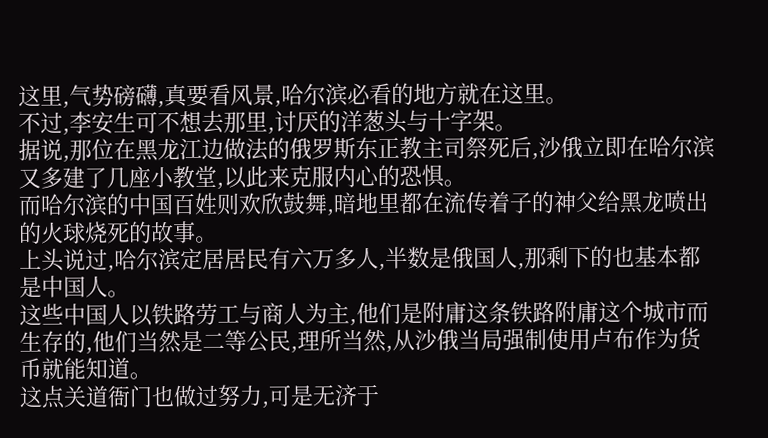这里,气势磅礴,真要看风景,哈尔滨必看的地方就在这里。
不过,李安生可不想去那里,讨厌的洋葱头与十字架。
据说,那位在黑龙江边做法的俄罗斯东正教主司祭死后,沙俄立即在哈尔滨又多建了几座小教堂,以此来克服内心的恐惧。
而哈尔滨的中国百姓则欢欣鼓舞,暗地里都在流传着子的神父给黑龙喷出的火球烧死的故事。
上头说过,哈尔滨定居居民有六万多人,半数是俄国人,那剩下的也基本都是中国人。
这些中国人以铁路劳工与商人为主,他们是附庸这条铁路附庸这个城市而生存的,他们当然是二等公民,理所当然,从沙俄当局强制使用卢布作为货币就能知道。
这点关道衙门也做过努力,可是无济于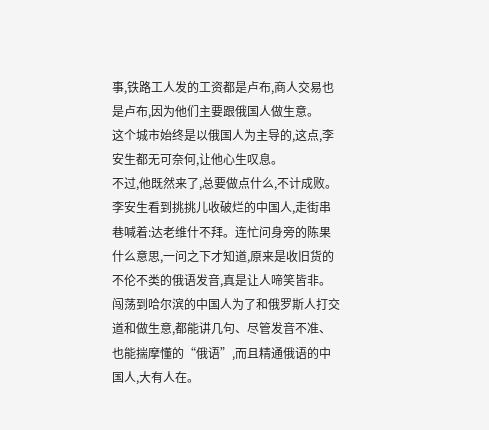事,铁路工人发的工资都是卢布,商人交易也是卢布,因为他们主要跟俄国人做生意。
这个城市始终是以俄国人为主导的,这点,李安生都无可奈何,让他心生叹息。
不过,他既然来了,总要做点什么,不计成败。
李安生看到挑挑儿收破烂的中国人,走街串巷喊着:达老维什不拜。连忙问身旁的陈果什么意思,一问之下才知道,原来是收旧货的不伦不类的俄语发音,真是让人啼笑皆非。
闯荡到哈尔滨的中国人为了和俄罗斯人打交道和做生意,都能讲几句、尽管发音不准、也能揣摩懂的“俄语”,而且精通俄语的中国人,大有人在。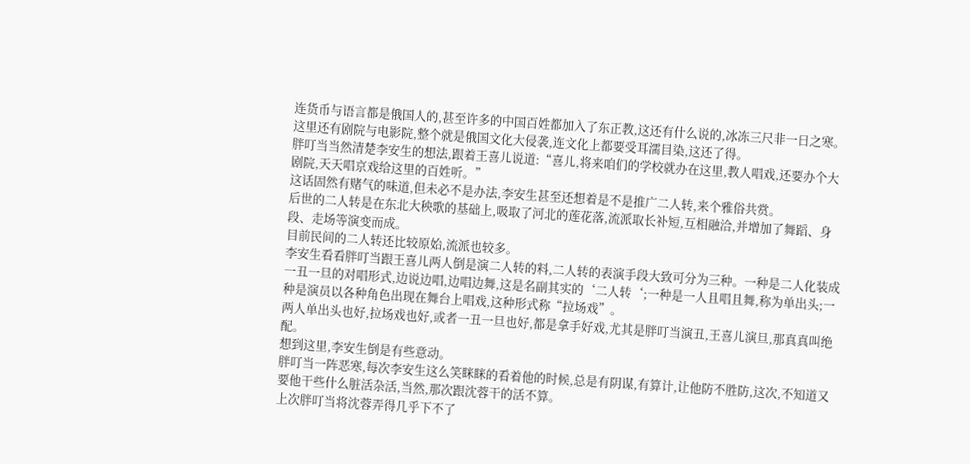连货币与语言都是俄国人的,甚至许多的中国百姓都加入了东正教,这还有什么说的,冰冻三尺非一日之寒。
这里还有剧院与电影院,整个就是俄国文化大侵袭,连文化上都要受耳濡目染,这还了得。
胖叮当当然清楚李安生的想法,跟着王喜儿说道:“喜儿,将来咱们的学校就办在这里,教人唱戏,还要办个大剧院,天天唱京戏给这里的百姓听。”
这话固然有赌气的味道,但未必不是办法,李安生甚至还想着是不是推广二人转,来个雅俗共赏。
后世的二人转是在东北大秧歌的基础上,吸取了河北的莲花落,流派取长补短,互相融洽,并增加了舞蹈、身段、走场等演变而成。
目前民间的二人转还比较原始,流派也较多。
李安生看看胖叮当跟王喜儿两人倒是演二人转的料,二人转的表演手段大致可分为三种。一种是二人化装成一丑一旦的对唱形式,边说边唱,边唱边舞,这是名副其实的‘二人转‘;一种是一人且唱且舞,称为单出头;一种是演员以各种角色出现在舞台上唱戏,这种形式称“拉场戏”。
两人单出头也好,拉场戏也好,或者一丑一旦也好,都是拿手好戏,尤其是胖叮当演丑,王喜儿演旦,那真真叫绝配。
想到这里,李安生倒是有些意动。
胖叮当一阵恶寒,每次李安生这么笑眯眯的看着他的时候,总是有阴谋,有算计,让他防不胜防,这次,不知道又要他干些什么脏活杂活,当然,那次跟沈蓉干的活不算。
上次胖叮当将沈蓉弄得几乎下不了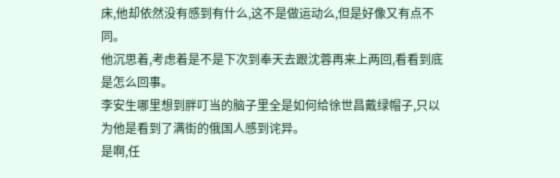床,他却依然没有感到有什么,这不是做运动么,但是好像又有点不同。
他沉思着,考虑着是不是下次到奉天去跟沈蓉再来上两回,看看到底是怎么回事。
李安生哪里想到胖叮当的脑子里全是如何给徐世昌戴绿帽子,只以为他是看到了满街的俄国人感到诧异。
是啊,任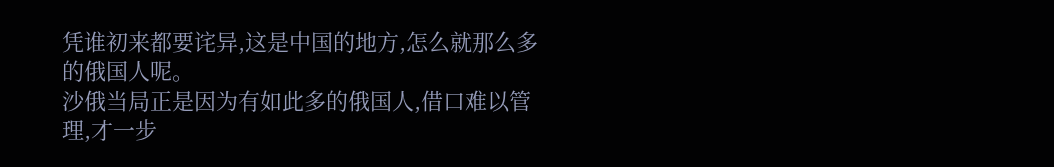凭谁初来都要诧异,这是中国的地方,怎么就那么多的俄国人呢。
沙俄当局正是因为有如此多的俄国人,借口难以管理,才一步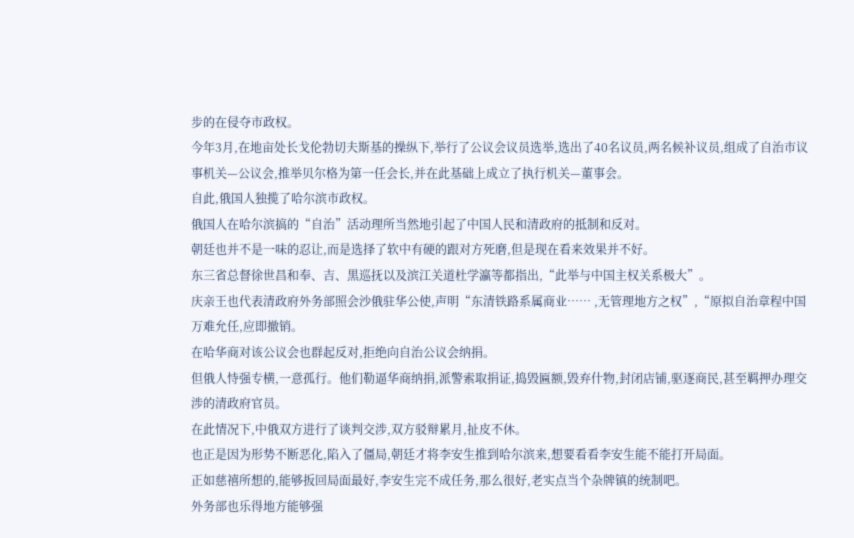步的在侵夺市政权。
今年3月,在地亩处长戈伦勃切夫斯基的操纵下,举行了公议会议员选举,选出了40名议员,两名候补议员,组成了自治市议事机关—公议会,推举贝尔格为第一任会长,并在此基础上成立了执行机关—董事会。
自此,俄国人独揽了哈尔滨市政权。
俄国人在哈尔滨搞的“自治”活动理所当然地引起了中国人民和清政府的抵制和反对。
朝廷也并不是一味的忍让,而是选择了软中有硬的跟对方死磨,但是现在看来效果并不好。
东三省总督徐世昌和奉、吉、黒巡抚以及滨江关道杜学瀛等都指出,“此举与中国主权关系极大”。
庆亲王也代表清政府外务部照会沙俄驻华公使,声明“东清铁路系属商业…… ,无管理地方之权”,“原拟自治章程中国万难允任,应即撤销。
在哈华商对该公议会也群起反对,拒绝向自治公议会纳捐。
但俄人恃强专横,一意孤行。他们勒逼华商纳捐,派警索取捐证,捣毁匾额,毁弃什物,封闭店铺,驱逐商民,甚至羁押办理交涉的清政府官员。
在此情况下,中俄双方进行了谈判交涉,双方驳辩累月,扯皮不休。
也正是因为形势不断恶化,陷入了僵局,朝廷才将李安生推到哈尔滨来,想要看看李安生能不能打开局面。
正如慈禧所想的,能够扳回局面最好,李安生完不成任务,那么很好,老实点当个杂牌镇的统制吧。
外务部也乐得地方能够强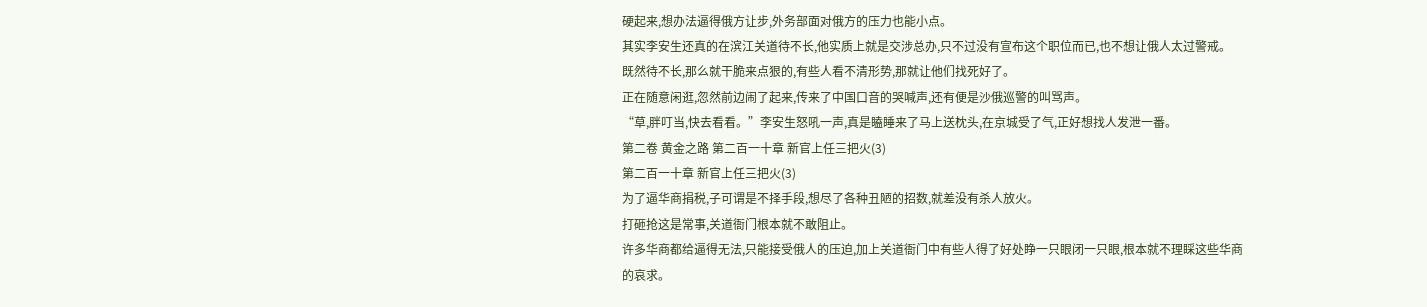硬起来,想办法逼得俄方让步,外务部面对俄方的压力也能小点。
其实李安生还真的在滨江关道待不长,他实质上就是交涉总办,只不过没有宣布这个职位而已,也不想让俄人太过警戒。
既然待不长,那么就干脆来点狠的,有些人看不清形势,那就让他们找死好了。
正在随意闲逛,忽然前边闹了起来,传来了中国口音的哭喊声,还有便是沙俄巡警的叫骂声。
“草,胖叮当,快去看看。”李安生怒吼一声,真是瞌睡来了马上送枕头,在京城受了气,正好想找人发泄一番。
第二卷 黄金之路 第二百一十章 新官上任三把火(3)
第二百一十章 新官上任三把火(3)
为了逼华商捐税,子可谓是不择手段,想尽了各种丑陋的招数,就差没有杀人放火。
打砸抢这是常事,关道衙门根本就不敢阻止。
许多华商都给逼得无法,只能接受俄人的压迫,加上关道衙门中有些人得了好处睁一只眼闭一只眼,根本就不理睬这些华商的哀求。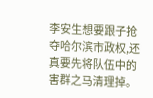李安生想要跟子抢夺哈尔滨市政权,还真要先将队伍中的害群之马清理掉。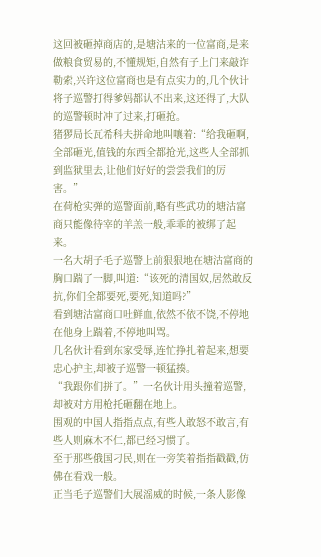这回被砸掉商店的,是塘沽来的一位富商,是来做粮食贸易的,不懂规矩,自然有子上门来敲诈勒索,兴许这位富商也是有点实力的,几个伙计将子巡警打得爹妈都认不出来,这还得了,大队的巡警顿时冲了过来,打砸抢。
猪猡局长瓦希科夫拼命地叫嚷着:“给我砸啊,全部砸光,值钱的东西全都抢光,这些人全部抓到监狱里去,让他们好好的尝尝我们的厉害。”
在荷枪实弹的巡警面前,略有些武功的塘沽富商只能像待宰的羊羔一般,乖乖的被绑了起来。
一名大胡子毛子巡警上前狠狠地在塘沽富商的胸口踹了一脚,叫道:“该死的清国奴,居然敢反抗,你们全都要死,要死,知道吗?”
看到塘沽富商口吐鲜血,依然不依不饶,不停地在他身上踹着,不停地叫骂。
几名伙计看到东家受辱,连忙挣扎着起来,想要忠心护主,却被子巡警一顿猛揍。
“我跟你们拼了。”一名伙计用头撞着巡警,却被对方用枪托砸翻在地上。
围观的中国人指指点点,有些人敢怒不敢言,有些人则麻木不仁,都已经习惯了。
至于那些俄国刁民,则在一旁笑着指指戳戳,仿佛在看戏一般。
正当毛子巡警们大展滛威的时候,一条人影像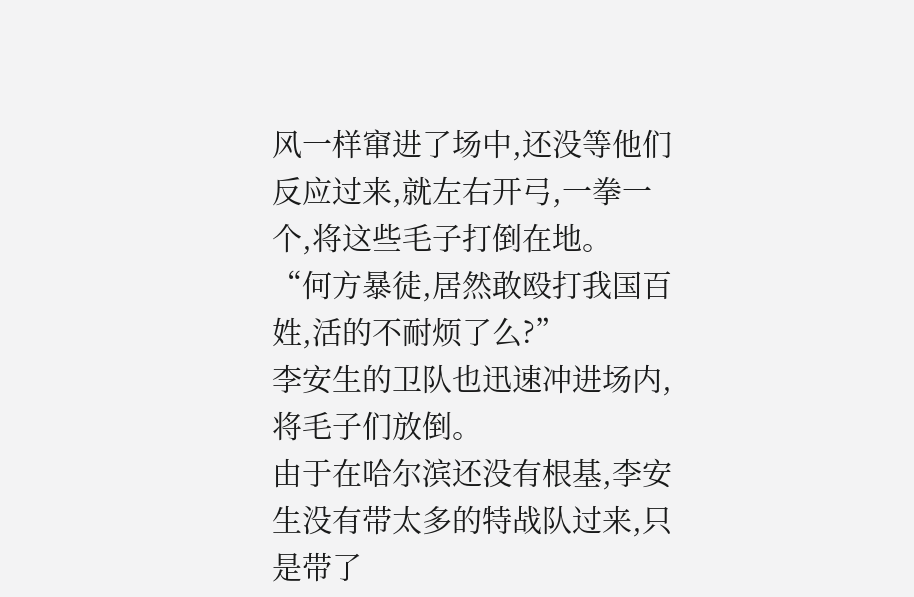风一样窜进了场中,还没等他们反应过来,就左右开弓,一拳一个,将这些毛子打倒在地。
“何方暴徒,居然敢殴打我国百姓,活的不耐烦了么?”
李安生的卫队也迅速冲进场内,将毛子们放倒。
由于在哈尔滨还没有根基,李安生没有带太多的特战队过来,只是带了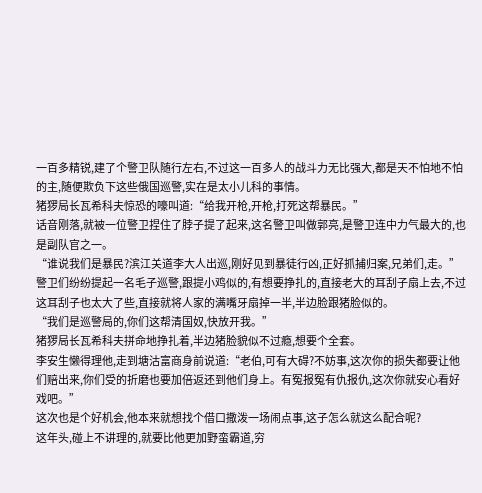一百多精锐,建了个警卫队随行左右,不过这一百多人的战斗力无比强大,都是天不怕地不怕的主,随便欺负下这些俄国巡警,实在是太小儿科的事情。
猪猡局长瓦希科夫惊恐的嚎叫道:“给我开枪,开枪,打死这帮暴民。”
话音刚落,就被一位警卫捏住了脖子提了起来,这名警卫叫做郭亮,是警卫连中力气最大的,也是副队官之一。
“谁说我们是暴民?滨江关道李大人出巡,刚好见到暴徒行凶,正好抓捕归案,兄弟们,走。”
警卫们纷纷提起一名毛子巡警,跟提小鸡似的,有想要挣扎的,直接老大的耳刮子扇上去,不过这耳刮子也太大了些,直接就将人家的满嘴牙扇掉一半,半边脸跟猪脸似的。
“我们是巡警局的,你们这帮清国奴,快放开我。”
猪猡局长瓦希科夫拼命地挣扎着,半边猪脸貌似不过瘾,想要个全套。
李安生懒得理他,走到塘沽富商身前说道:“老伯,可有大碍?不妨事,这次你的损失都要让他们赔出来,你们受的折磨也要加倍返还到他们身上。有冤报冤有仇报仇,这次你就安心看好戏吧。”
这次也是个好机会,他本来就想找个借口撒泼一场闹点事,这子怎么就这么配合呢?
这年头,碰上不讲理的,就要比他更加野蛮霸道,穷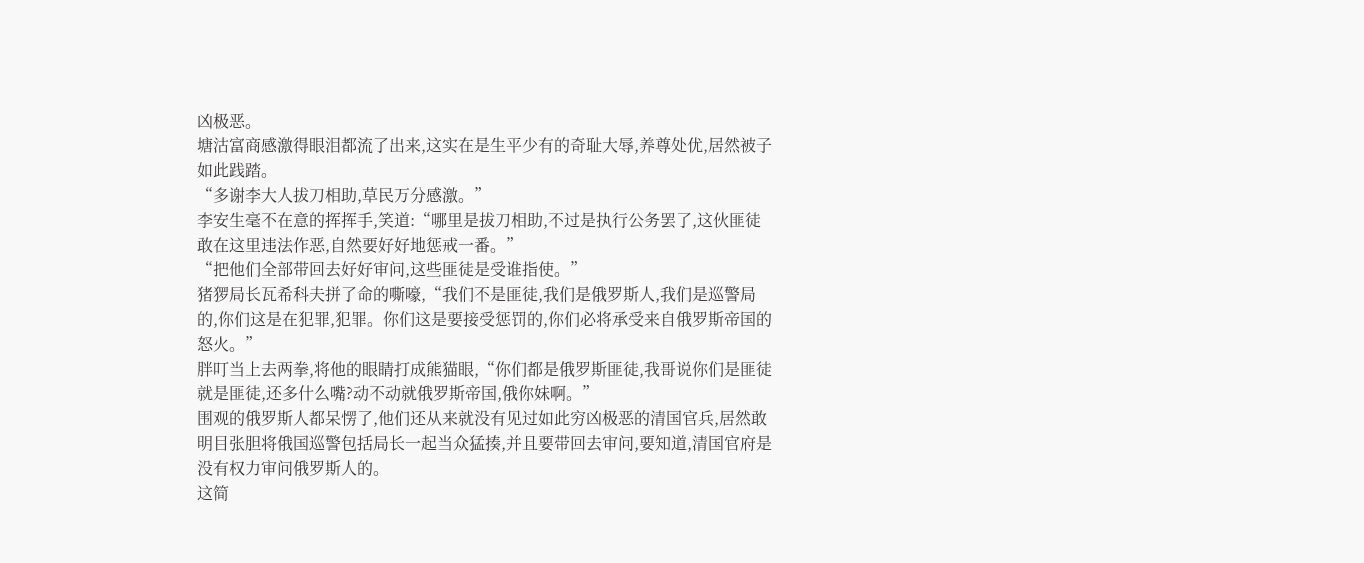凶极恶。
塘沽富商感激得眼泪都流了出来,这实在是生平少有的奇耻大辱,养尊处优,居然被子如此践踏。
“多谢李大人拔刀相助,草民万分感激。”
李安生毫不在意的挥挥手,笑道:“哪里是拔刀相助,不过是执行公务罢了,这伙匪徒敢在这里违法作恶,自然要好好地惩戒一番。”
“把他们全部带回去好好审问,这些匪徒是受谁指使。”
猪猡局长瓦希科夫拼了命的嘶嚎,“我们不是匪徒,我们是俄罗斯人,我们是巡警局的,你们这是在犯罪,犯罪。你们这是要接受惩罚的,你们必将承受来自俄罗斯帝国的怒火。”
胖叮当上去两拳,将他的眼睛打成熊猫眼,“你们都是俄罗斯匪徒,我哥说你们是匪徒就是匪徒,还多什么嘴?动不动就俄罗斯帝国,俄你妹啊。”
围观的俄罗斯人都呆愣了,他们还从来就没有见过如此穷凶极恶的清国官兵,居然敢明目张胆将俄国巡警包括局长一起当众猛揍,并且要带回去审问,要知道,清国官府是没有权力审问俄罗斯人的。
这简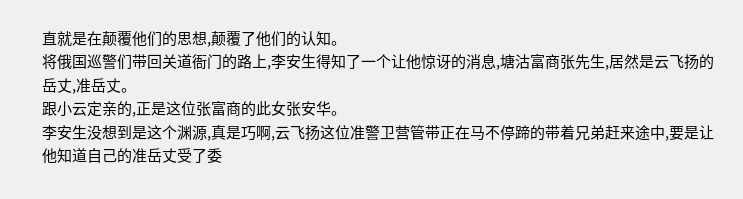直就是在颠覆他们的思想,颠覆了他们的认知。
将俄国巡警们带回关道衙门的路上,李安生得知了一个让他惊讶的消息,塘沽富商张先生,居然是云飞扬的岳丈,准岳丈。
跟小云定亲的,正是这位张富商的此女张安华。
李安生没想到是这个渊源,真是巧啊,云飞扬这位准警卫营管带正在马不停蹄的带着兄弟赶来途中,要是让他知道自己的准岳丈受了委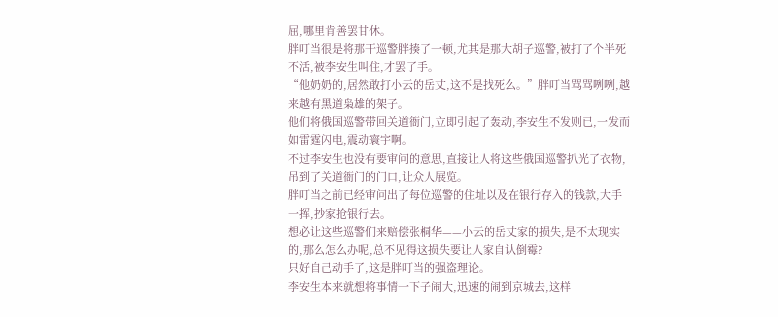屈,哪里肯善罢甘休。
胖叮当很是将那干巡警胖揍了一顿,尤其是那大胡子巡警,被打了个半死不活,被李安生叫住,才罢了手。
“他奶奶的,居然敢打小云的岳丈,这不是找死么。”胖叮当骂骂咧咧,越来越有黑道枭雄的架子。
他们将俄国巡警带回关道衙门,立即引起了轰动,李安生不发则已,一发而如雷霆闪电,震动寰宇啊。
不过李安生也没有要审问的意思,直接让人将这些俄国巡警扒光了衣物,吊到了关道衙门的门口,让众人展览。
胖叮当之前已经审问出了每位巡警的住址以及在银行存入的钱款,大手一挥,抄家抢银行去。
想必让这些巡警们来赔偿张桐华——小云的岳丈家的损失,是不太现实的,那么怎么办呢,总不见得这损失要让人家自认倒霉?
只好自己动手了,这是胖叮当的强盗理论。
李安生本来就想将事情一下子闹大,迅速的闹到京城去,这样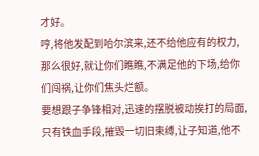才好。
哼,将他发配到哈尔滨来,还不给他应有的权力,那么很好,就让你们瞧瞧,不满足他的下场,给你们闯祸,让你们焦头烂额。
要想跟子争锋相对,迅速的摆脱被动挨打的局面,只有铁血手段,摧毁一切旧束缚,让子知道,他不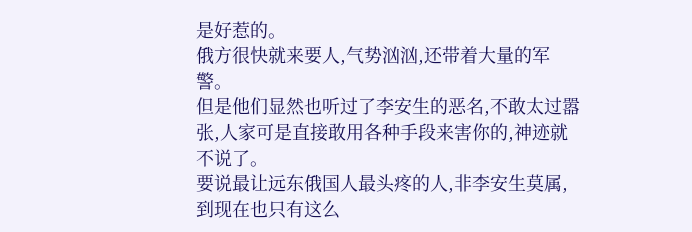是好惹的。
俄方很快就来要人,气势汹汹,还带着大量的军警。
但是他们显然也听过了李安生的恶名,不敢太过嚣张,人家可是直接敢用各种手段来害你的,神迹就不说了。
要说最让远东俄国人最头疼的人,非李安生莫属,到现在也只有这么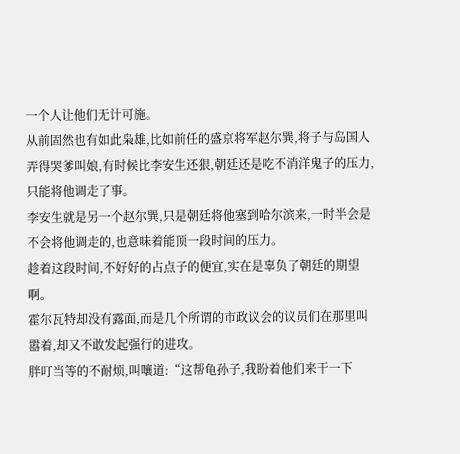一个人让他们无计可施。
从前固然也有如此枭雄,比如前任的盛京将军赵尔巽,将子与岛国人弄得哭爹叫娘,有时候比李安生还狠,朝廷还是吃不消洋鬼子的压力,只能将他调走了事。
李安生就是另一个赵尔巽,只是朝廷将他塞到哈尔滨来,一时半会是不会将他调走的,也意味着能顶一段时间的压力。
趁着这段时间,不好好的占点子的便宜,实在是辜负了朝廷的期望啊。
霍尔瓦特却没有露面,而是几个所谓的市政议会的议员们在那里叫嚣着,却又不敢发起强行的进攻。
胖叮当等的不耐烦,叫嚷道:“这帮龟孙子,我盼着他们来干一下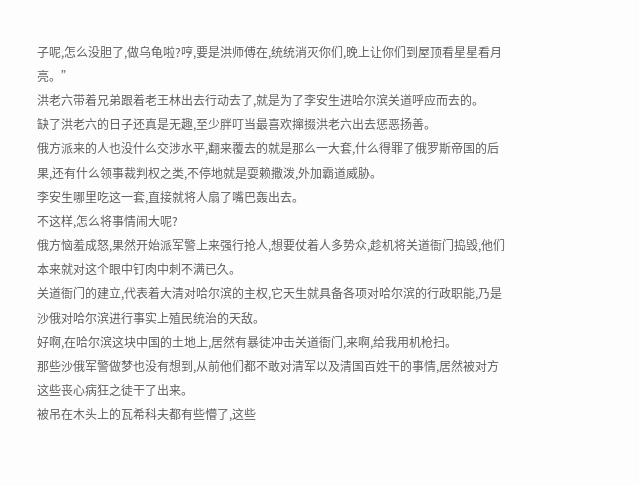子呢,怎么没胆了,做乌龟啦?哼,要是洪师傅在,统统消灭你们,晚上让你们到屋顶看星星看月亮。”
洪老六带着兄弟跟着老王林出去行动去了,就是为了李安生进哈尔滨关道呼应而去的。
缺了洪老六的日子还真是无趣,至少胖叮当最喜欢撺掇洪老六出去惩恶扬善。
俄方派来的人也没什么交涉水平,翻来覆去的就是那么一大套,什么得罪了俄罗斯帝国的后果,还有什么领事裁判权之类,不停地就是耍赖撒泼,外加霸道威胁。
李安生哪里吃这一套,直接就将人扇了嘴巴轰出去。
不这样,怎么将事情闹大呢?
俄方恼羞成怒,果然开始派军警上来强行抢人,想要仗着人多势众,趁机将关道衙门捣毁,他们本来就对这个眼中钉肉中刺不满已久。
关道衙门的建立,代表着大清对哈尔滨的主权,它天生就具备各项对哈尔滨的行政职能,乃是沙俄对哈尔滨进行事实上殖民统治的天敌。
好啊,在哈尔滨这块中国的土地上,居然有暴徒冲击关道衙门,来啊,给我用机枪扫。
那些沙俄军警做梦也没有想到,从前他们都不敢对清军以及清国百姓干的事情,居然被对方这些丧心病狂之徒干了出来。
被吊在木头上的瓦希科夫都有些懵了,这些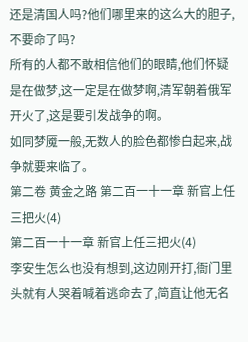还是清国人吗?他们哪里来的这么大的胆子,不要命了吗?
所有的人都不敢相信他们的眼睛,他们怀疑是在做梦,这一定是在做梦啊,清军朝着俄军开火了,这是要引发战争的啊。
如同梦魇一般,无数人的脸色都惨白起来,战争就要来临了。
第二卷 黄金之路 第二百一十一章 新官上任三把火(4)
第二百一十一章 新官上任三把火(4)
李安生怎么也没有想到,这边刚开打,衙门里头就有人哭着喊着逃命去了,简直让他无名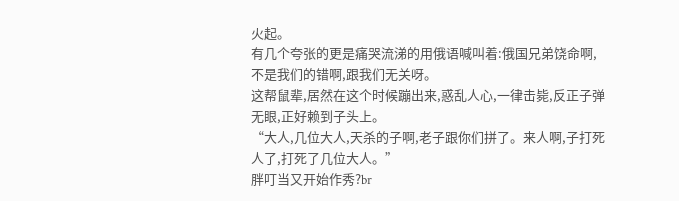火起。
有几个夸张的更是痛哭流涕的用俄语喊叫着:俄国兄弟饶命啊,不是我们的错啊,跟我们无关呀。
这帮鼠辈,居然在这个时候蹦出来,惑乱人心,一律击毙,反正子弹无眼,正好赖到子头上。
“大人,几位大人,天杀的子啊,老子跟你们拼了。来人啊,子打死人了,打死了几位大人。”
胖叮当又开始作秀?br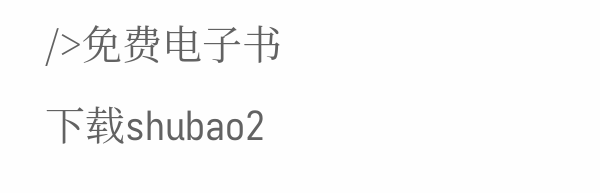/>免费电子书下载shubao2